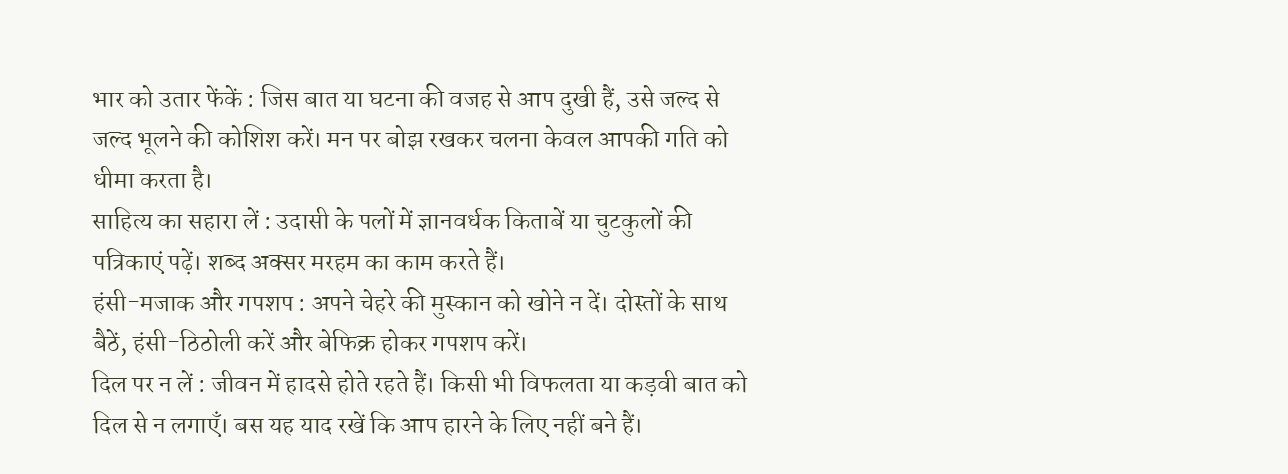भार को उतार फेंकें : जिस बात या घटना की वजह से आप दुखी हैं, उसे जल्द से जल्द भूलने की कोशिश करें। मन पर बोझ रखकर चलना केवल आपकी गति को धीमा करता है।
साहित्य का सहारा लें : उदासी के पलों में ज्ञानवर्धक किताबें या चुटकुलों की पत्रिकाएं पढ़ें। शब्द अक्सर मरहम का काम करते हैं।
हंसी-मजाक और गपशप : अपने चेहरे की मुस्कान को खोने न दें। दोस्तों के साथ बैठें, हंसी-ठिठोली करें और बेफिक्र होकर गपशप करें।
दिल पर न लें : जीवन में हादसे होते रहते हैं। किसी भी विफलता या कड़वी बात को दिल से न लगाएँ। बस यह याद रखें कि आप हारने के लिए नहीं बने हैं।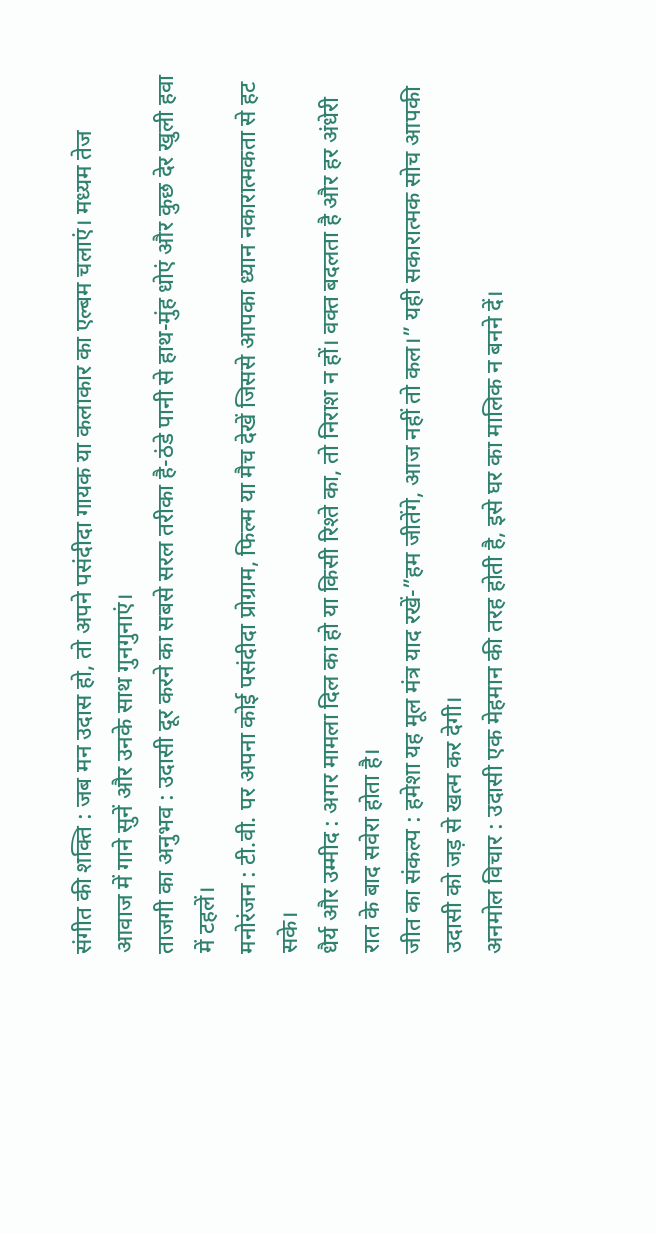संगीत की शक्ति : जब मन उदास हो, तो अपने पसंदीदा गायक या कलाकार का एल्बम चलाएं। मध्यम तेज आवाज में गाने सुनें और उनके साथ गुनगुनाएं।
ताजगी का अनुभव : उदासी दूर करने का सबसे सरल तरीका है-ठंडे पानी से हाथ-मुंह धोएं और कुछ देर खुली हवा में टहलें।
मनोरंजन : टी.वी. पर अपना कोई पसंदीदा प्रोग्राम, फिल्म या मैच देखें जिससे आपका ध्यान नकारात्मकता से हट सके।
धैर्य और उम्मीद : अगर मामला दिल का हो या किसी रिश्ते का, तो निराश न हों। वक्त बदलता है और हर अंधेरी रात के बाद सवेरा होता है।
जीत का संकल्प : हमेशा यह मूल मंत्र याद रखें-”हम जीतेंगे, आज नहीं तो कल।” यही सकारात्मक सोच आपकी उदासी को जड़ से खत्म कर देगी।
अनमोल विचार : उदासी एक मेहमान की तरह होती है, इसे घर का मालिक न बनने दें।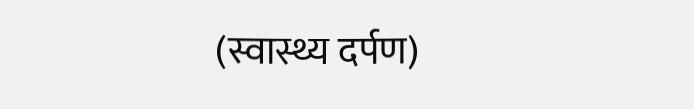(स्वास्थ्य दर्पण)